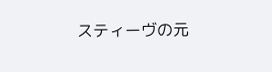スティーヴの元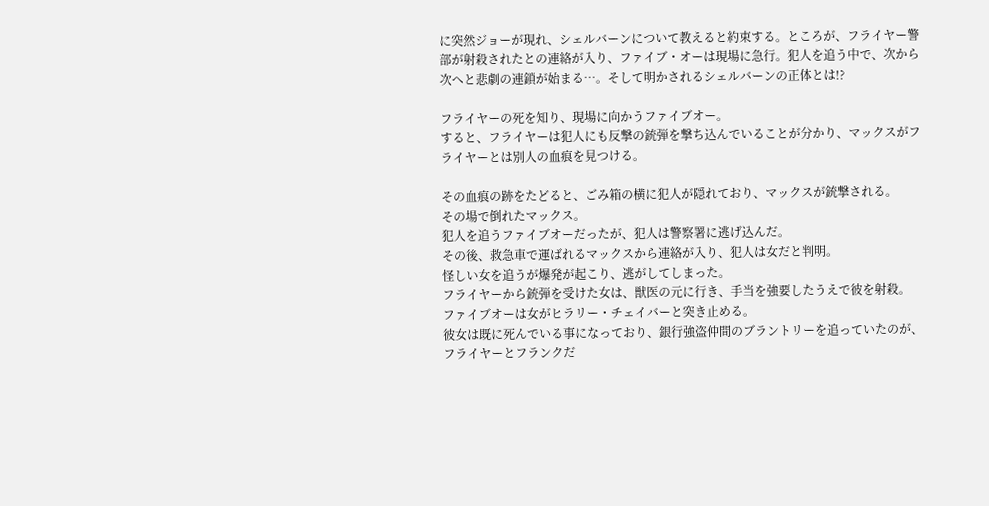に突然ジョーが現れ、シェルバーンについて教えると約束する。ところが、フライヤー警部が射殺されたとの連絡が入り、ファイブ・オーは現場に急行。犯人を追う中で、次から次へと悲劇の連鎖が始まる…。そして明かされるシェルバーンの正体とは!?

フライヤーの死を知り、現場に向かうファイブオー。
すると、フライヤーは犯人にも反撃の銃弾を撃ち込んでいることが分かり、マックスがフライヤーとは別人の血痕を見つける。

その血痕の跡をたどると、ごみ箱の横に犯人が隠れており、マックスが銃撃される。
その場で倒れたマックス。
犯人を追うファイブオーだったが、犯人は警察署に逃げ込んだ。
その後、救急車で運ばれるマックスから連絡が入り、犯人は女だと判明。
怪しい女を追うが爆発が起こり、逃がしてしまった。
フライヤーから銃弾を受けた女は、獣医の元に行き、手当を強要したうえで彼を射殺。
ファイブオーは女がヒラリー・チェイバーと突き止める。
彼女は既に死んでいる事になっており、銀行強盗仲間のブラントリーを追っていたのが、フライヤーとフランクだ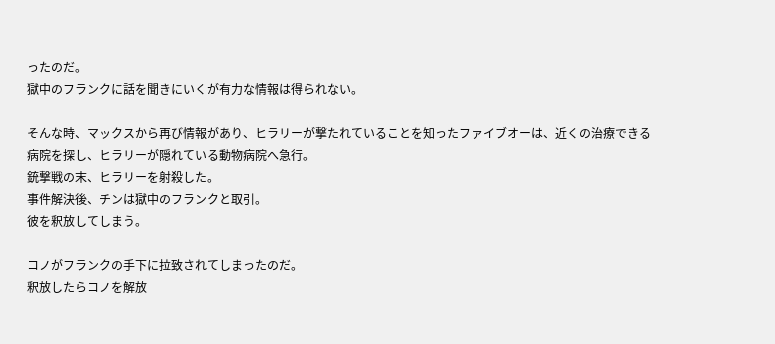ったのだ。
獄中のフランクに話を聞きにいくが有力な情報は得られない。

そんな時、マックスから再び情報があり、ヒラリーが撃たれていることを知ったファイブオーは、近くの治療できる病院を探し、ヒラリーが隠れている動物病院へ急行。
銃撃戦の末、ヒラリーを射殺した。
事件解決後、チンは獄中のフランクと取引。
彼を釈放してしまう。

コノがフランクの手下に拉致されてしまったのだ。
釈放したらコノを解放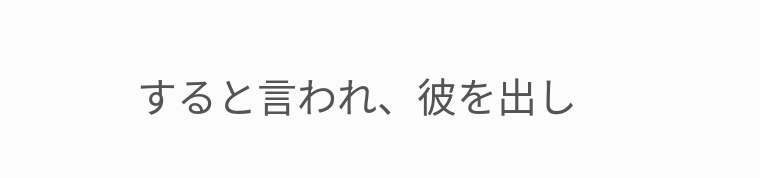すると言われ、彼を出し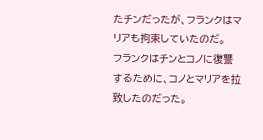たチンだったが、フランクはマリアも拘束していたのだ。
フランクはチンとコノに復讐するために、コノとマリアを拉致したのだった。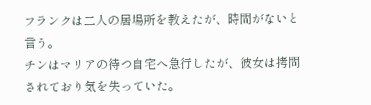フランクは二人の居場所を教えたが、時間がないと言う。
チンはマリアの待つ自宅へ急行したが、彼女は拷問されており気を失っていた。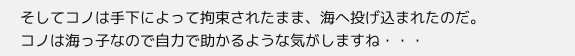そしてコノは手下によって拘束されたまま、海へ投げ込まれたのだ。
コノは海っ子なので自力で助かるような気がしますね・・・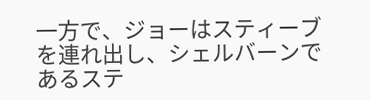一方で、ジョーはスティーブを連れ出し、シェルバーンであるステ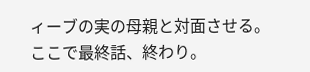ィーブの実の母親と対面させる。
ここで最終話、終わり。